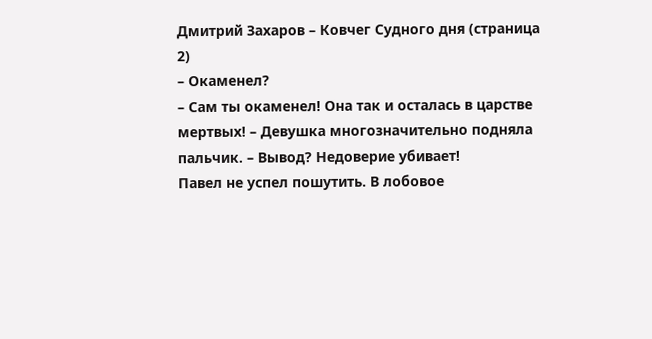Дмитрий Захаров – Ковчег Судного дня (страница 2)
– Окаменел?
– Сам ты окаменел! Она так и осталась в царстве мертвых! – Девушка многозначительно подняла пальчик. – Вывод? Недоверие убивает!
Павел не успел пошутить. В лобовое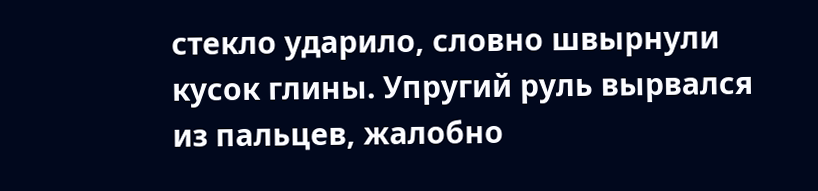стекло ударило, словно швырнули кусок глины. Упругий руль вырвался из пальцев, жалобно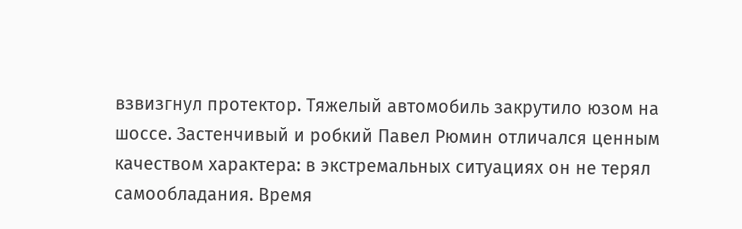взвизгнул протектор. Тяжелый автомобиль закрутило юзом на шоссе. Застенчивый и робкий Павел Рюмин отличался ценным качеством характера: в экстремальных ситуациях он не терял самообладания. Время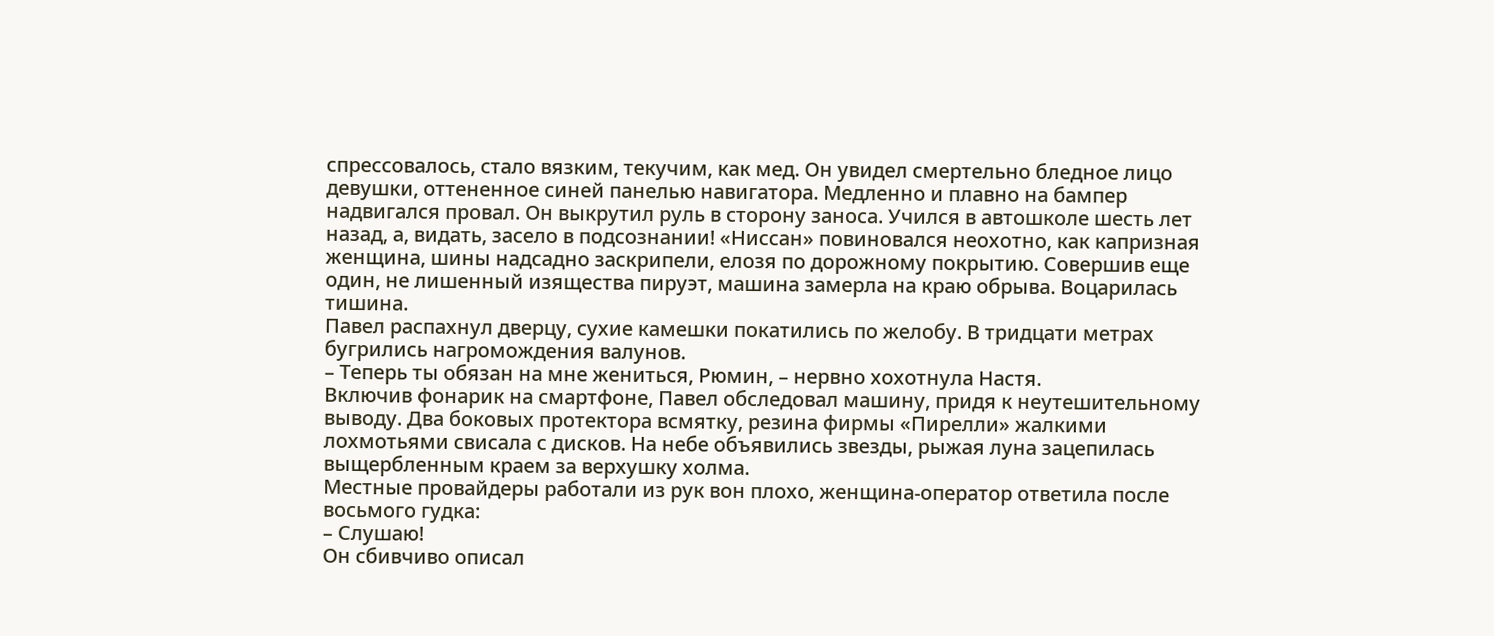спрессовалось, стало вязким, текучим, как мед. Он увидел смертельно бледное лицо девушки, оттененное синей панелью навигатора. Медленно и плавно на бампер надвигался провал. Он выкрутил руль в сторону заноса. Учился в автошколе шесть лет назад, а, видать, засело в подсознании! «Ниссан» повиновался неохотно, как капризная женщина, шины надсадно заскрипели, елозя по дорожному покрытию. Совершив еще один, не лишенный изящества пируэт, машина замерла на краю обрыва. Воцарилась тишина.
Павел распахнул дверцу, сухие камешки покатились по желобу. В тридцати метрах бугрились нагромождения валунов.
– Теперь ты обязан на мне жениться, Рюмин, – нервно хохотнула Настя.
Включив фонарик на смартфоне, Павел обследовал машину, придя к неутешительному выводу. Два боковых протектора всмятку, резина фирмы «Пирелли» жалкими лохмотьями свисала с дисков. На небе объявились звезды, рыжая луна зацепилась выщербленным краем за верхушку холма.
Местные провайдеры работали из рук вон плохо, женщина-оператор ответила после восьмого гудка:
– Слушаю!
Он сбивчиво описал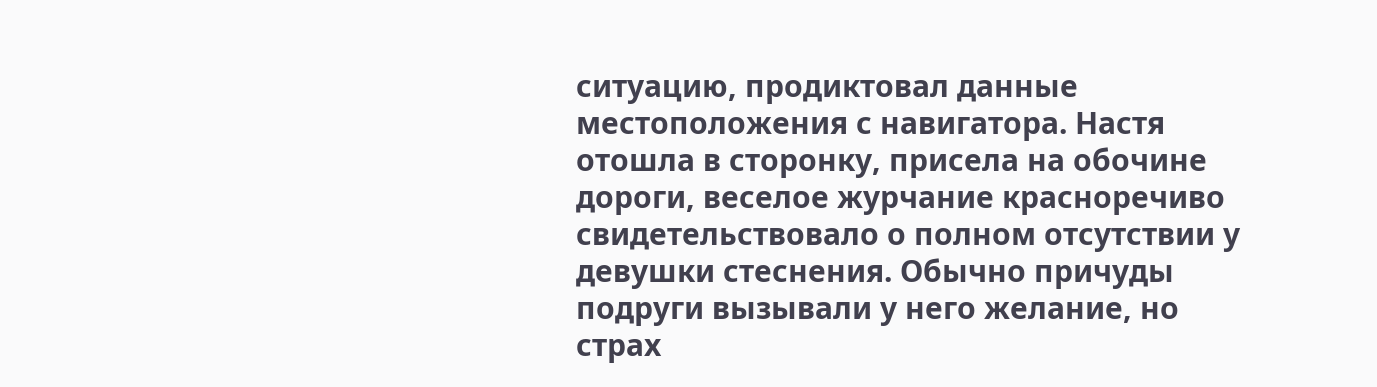ситуацию, продиктовал данные местоположения с навигатора. Настя отошла в сторонку, присела на обочине дороги, веселое журчание красноречиво свидетельствовало о полном отсутствии у девушки стеснения. Обычно причуды подруги вызывали у него желание, но страх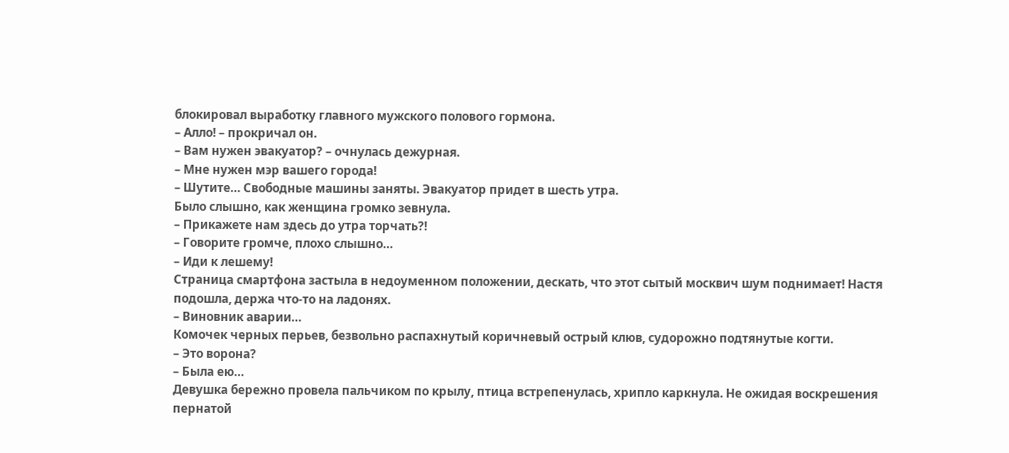блокировал выработку главного мужского полового гормона.
– Алло! – прокричал он.
– Вам нужен эвакуатор? – очнулась дежурная.
– Мне нужен мэр вашего города!
– Шутите… Свободные машины заняты. Эвакуатор придет в шесть утра.
Было слышно, как женщина громко зевнула.
– Прикажете нам здесь до утра торчать?!
– Говорите громче, плохо слышно…
– Иди к лешему!
Страница смартфона застыла в недоуменном положении, дескать, что этот сытый москвич шум поднимает! Настя подошла, держа что-то на ладонях.
– Виновник аварии…
Комочек черных перьев, безвольно распахнутый коричневый острый клюв, судорожно подтянутые когти.
– Это ворона?
– Была ею…
Девушка бережно провела пальчиком по крылу, птица встрепенулась, хрипло каркнула. Не ожидая воскрешения пернатой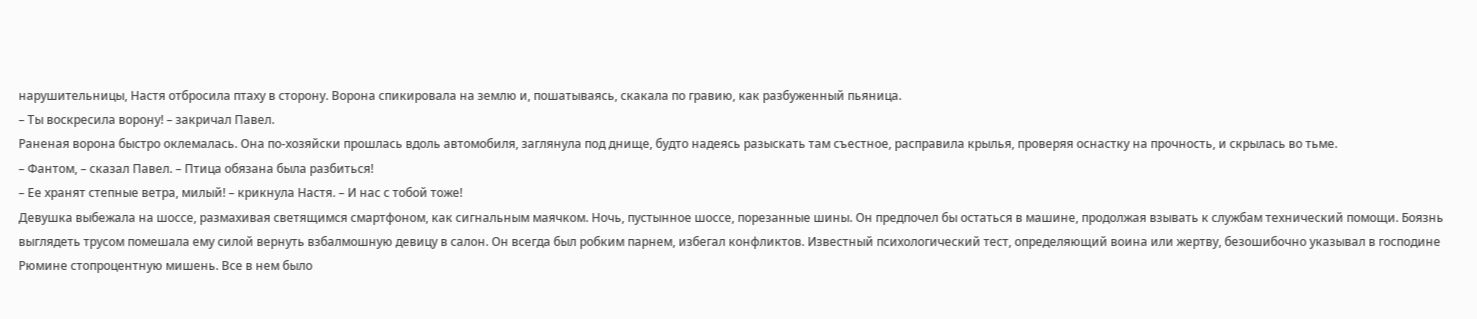нарушительницы, Настя отбросила птаху в сторону. Ворона спикировала на землю и, пошатываясь, скакала по гравию, как разбуженный пьяница.
– Ты воскресила ворону! – закричал Павел.
Раненая ворона быстро оклемалась. Она по-хозяйски прошлась вдоль автомобиля, заглянула под днище, будто надеясь разыскать там съестное, расправила крылья, проверяя оснастку на прочность, и скрылась во тьме.
– Фантом, – сказал Павел. – Птица обязана была разбиться!
– Ее хранят степные ветра, милый! – крикнула Настя. – И нас с тобой тоже!
Девушка выбежала на шоссе, размахивая светящимся смартфоном, как сигнальным маячком. Ночь, пустынное шоссе, порезанные шины. Он предпочел бы остаться в машине, продолжая взывать к службам технический помощи. Боязнь выглядеть трусом помешала ему силой вернуть взбалмошную девицу в салон. Он всегда был робким парнем, избегал конфликтов. Известный психологический тест, определяющий воина или жертву, безошибочно указывал в господине Рюмине стопроцентную мишень. Все в нем было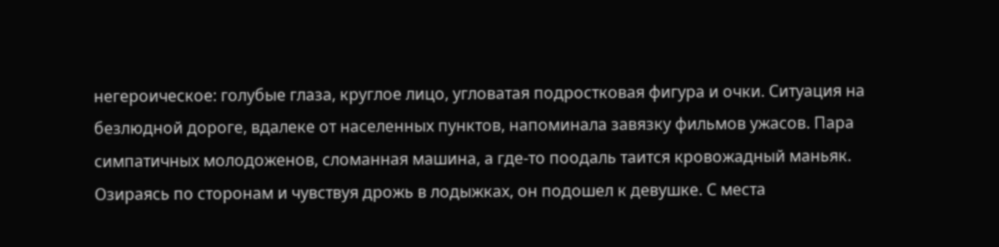негероическое: голубые глаза, круглое лицо, угловатая подростковая фигура и очки. Ситуация на безлюдной дороге, вдалеке от населенных пунктов, напоминала завязку фильмов ужасов. Пара симпатичных молодоженов, сломанная машина, а где-то поодаль таится кровожадный маньяк. Озираясь по сторонам и чувствуя дрожь в лодыжках, он подошел к девушке. С места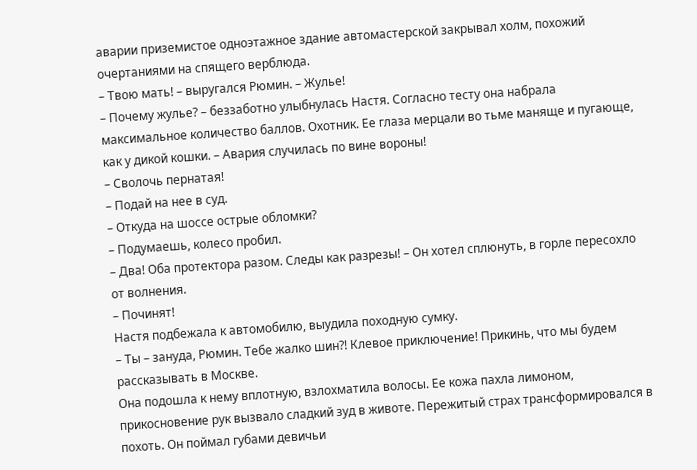аварии приземистое одноэтажное здание автомастерской закрывал холм, похожий очертаниями на спящего верблюда.
– Твою мать! – выругался Рюмин. – Жулье!
– Почему жулье? – беззаботно улыбнулась Настя. Согласно тесту она набрала максимальное количество баллов. Охотник. Ее глаза мерцали во тьме маняще и пугающе, как у дикой кошки. – Авария случилась по вине вороны!
– Сволочь пернатая!
– Подай на нее в суд.
– Откуда на шоссе острые обломки?
– Подумаешь, колесо пробил.
– Два! Оба протектора разом. Следы как разрезы! – Он хотел сплюнуть, в горле пересохло от волнения.
– Починят!
Настя подбежала к автомобилю, выудила походную сумку.
– Ты – зануда, Рюмин. Тебе жалко шин?! Клевое приключение! Прикинь, что мы будем рассказывать в Москве.
Она подошла к нему вплотную, взлохматила волосы. Ее кожа пахла лимоном, прикосновение рук вызвало сладкий зуд в животе. Пережитый страх трансформировался в похоть. Он поймал губами девичьи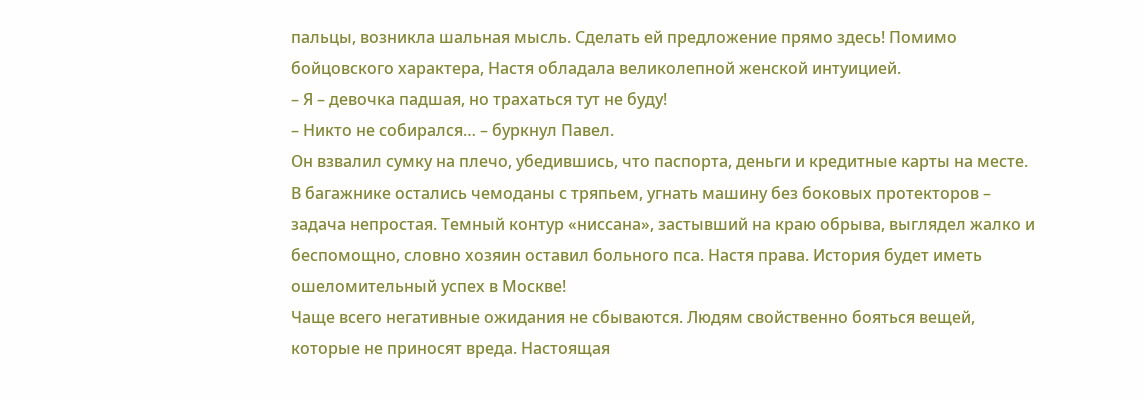пальцы, возникла шальная мысль. Сделать ей предложение прямо здесь! Помимо бойцовского характера, Настя обладала великолепной женской интуицией.
– Я – девочка падшая, но трахаться тут не буду!
– Никто не собирался… – буркнул Павел.
Он взвалил сумку на плечо, убедившись, что паспорта, деньги и кредитные карты на месте. В багажнике остались чемоданы с тряпьем, угнать машину без боковых протекторов – задача непростая. Темный контур «ниссана», застывший на краю обрыва, выглядел жалко и беспомощно, словно хозяин оставил больного пса. Настя права. История будет иметь ошеломительный успех в Москве!
Чаще всего негативные ожидания не сбываются. Людям свойственно бояться вещей, которые не приносят вреда. Настоящая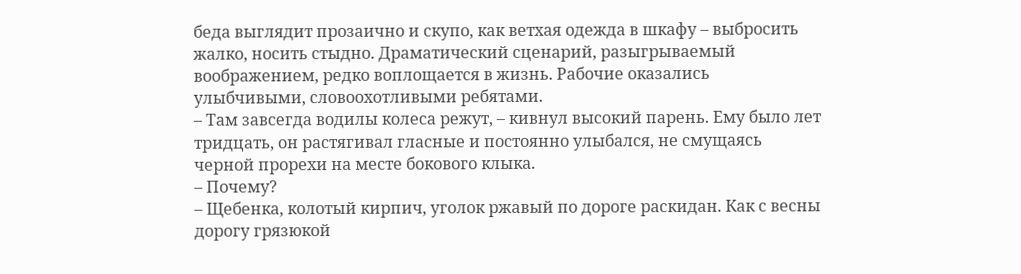беда выглядит прозаично и скупо, как ветхая одежда в шкафу – выбросить жалко, носить стыдно. Драматический сценарий, разыгрываемый воображением, редко воплощается в жизнь. Рабочие оказались улыбчивыми, словоохотливыми ребятами.
– Там завсегда водилы колеса режут, – кивнул высокий парень. Ему было лет тридцать, он растягивал гласные и постоянно улыбался, не смущаясь черной прорехи на месте бокового клыка.
– Почему?
– Щебенка, колотый кирпич, уголок ржавый по дороге раскидан. Как с весны дорогу грязюкой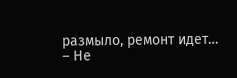размыло, ремонт идет…
– Не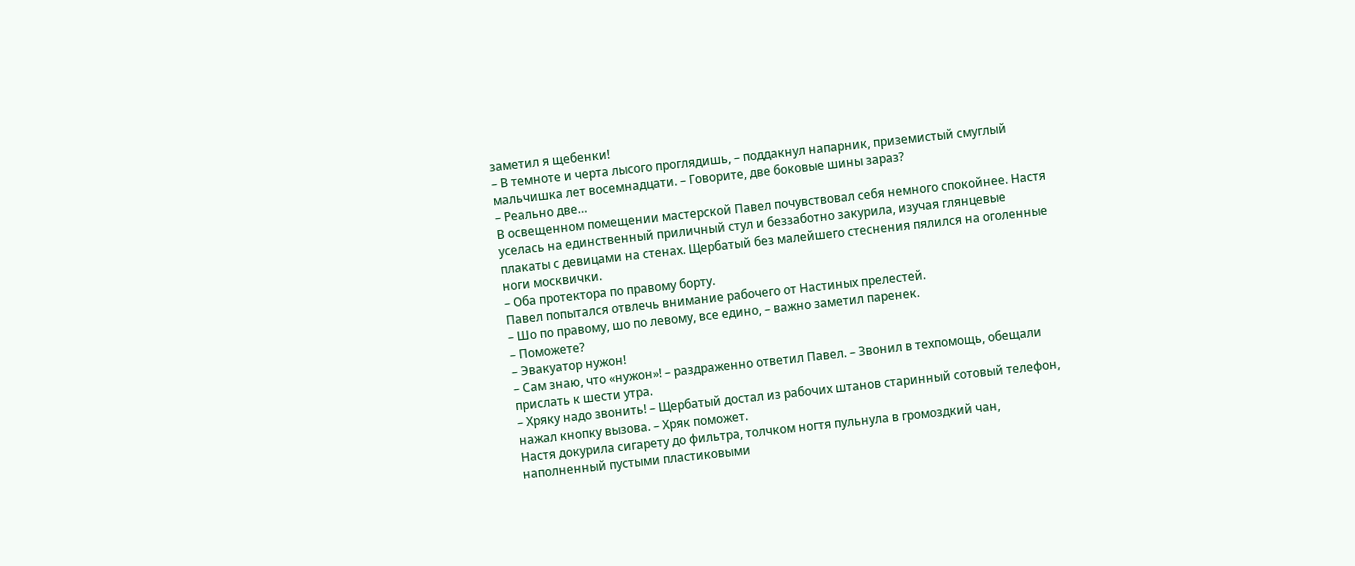заметил я щебенки!
– В темноте и черта лысого проглядишь, – поддакнул напарник, приземистый смуглый мальчишка лет восемнадцати. – Говорите, две боковые шины зараз?
– Реально две…
В освещенном помещении мастерской Павел почувствовал себя немного спокойнее. Настя уселась на единственный приличный стул и беззаботно закурила, изучая глянцевые плакаты с девицами на стенах. Щербатый без малейшего стеснения пялился на оголенные ноги москвички.
– Оба протектора по правому борту.
Павел попытался отвлечь внимание рабочего от Настиных прелестей.
– Шо по правому, шо по левому, все едино, – важно заметил паренек.
– Поможете?
– Эвакуатор нужон!
– Сам знаю, что «нужон»! – раздраженно ответил Павел. – Звонил в техпомощь, обещали прислать к шести утра.
– Хряку надо звонить! – Щербатый достал из рабочих штанов старинный сотовый телефон, нажал кнопку вызова. – Хряк поможет.
Настя докурила сигарету до фильтра, толчком ногтя пульнула в громоздкий чан, наполненный пустыми пластиковыми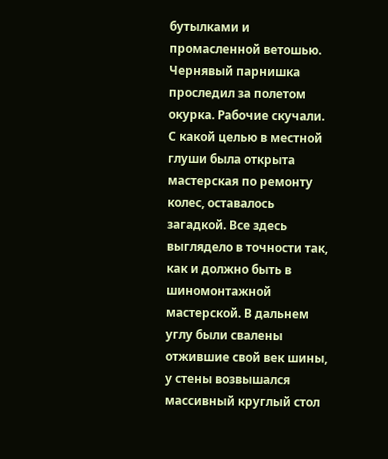бутылками и промасленной ветошью. Чернявый парнишка проследил за полетом окурка. Рабочие скучали. С какой целью в местной глуши была открыта мастерская по ремонту колес, оставалось загадкой. Все здесь выглядело в точности так, как и должно быть в шиномонтажной мастерской. В дальнем углу были свалены отжившие свой век шины, у стены возвышался массивный круглый стол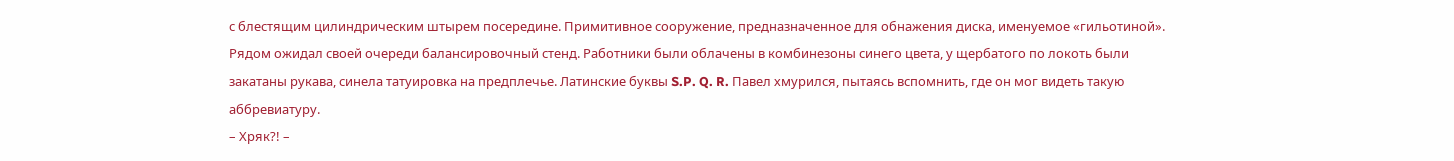с блестящим цилиндрическим штырем посередине. Примитивное сооружение, предназначенное для обнажения диска, именуемое «гильотиной». Рядом ожидал своей очереди балансировочный стенд. Работники были облачены в комбинезоны синего цвета, у щербатого по локоть были закатаны рукава, синела татуировка на предплечье. Латинские буквы S.P. Q. R. Павел хмурился, пытаясь вспомнить, где он мог видеть такую аббревиатуру.
– Хряк?! –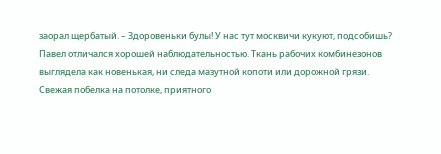заорал щербатый. – Здоровеньки булы! У нас тут москвичи кукуют, подсобишь?
Павел отличался хорошей наблюдательностью. Ткань рабочих комбинезонов выглядела как новенькая, ни следа мазутной копоти или дорожной грязи. Свежая побелка на потолке, приятного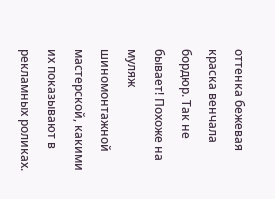оттенка бежевая краска венчала бордюр. Так не бывает! Похоже на муляж шиномонтажной мастерской, какими их показывают в рекламных роликах.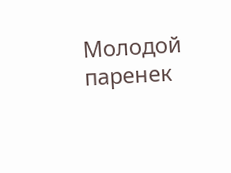Молодой паренек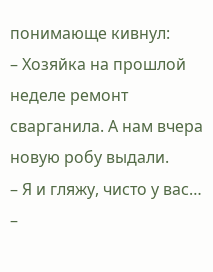понимающе кивнул:
– Хозяйка на прошлой неделе ремонт сварганила. А нам вчера новую робу выдали.
– Я и гляжу, чисто у вас…
–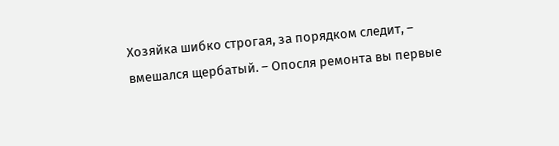Хозяйка шибко строгая, за порядком следит, – вмешался щербатый. – Опосля ремонта вы первые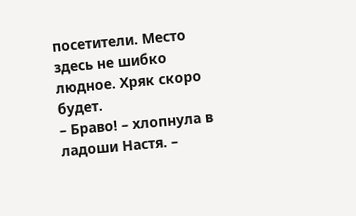посетители. Место здесь не шибко людное. Хряк скоро будет.
– Браво! – хлопнула в ладоши Настя. –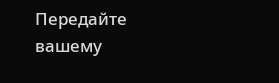Передайте вашему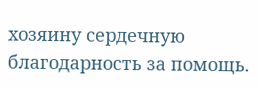хозяину сердечную благодарность за помощь.